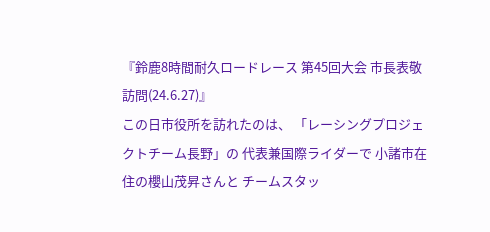『鈴鹿8時間耐久ロードレース 第45回大会 市長表敬訪問(24.6.27)』
この日市役所を訪れたのは、 「レーシングプロジェクトチーム長野」の 代表兼国際ライダーで 小諸市在住の櫻山茂昇さんと チームスタッ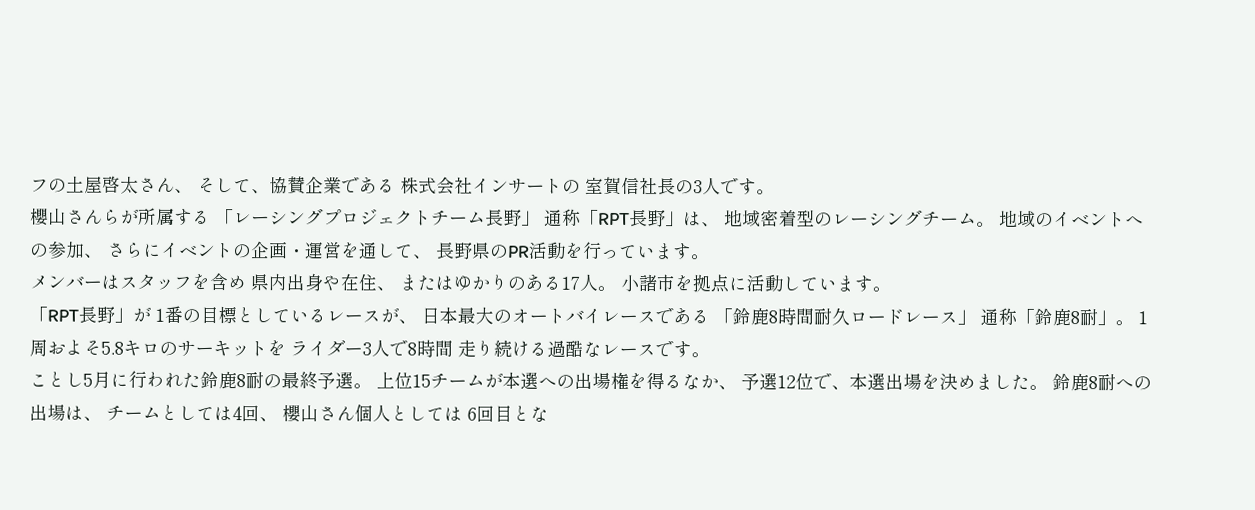フの土屋啓太さん、 そして、協賛企業である 株式会社インサートの 室賀信社長の3人です。
櫻山さんらが所属する 「レーシングプロジェクトチーム長野」 通称「RPT長野」は、 地域密着型のレーシングチーム。 地域のイベントへの参加、 さらにイベントの企画・運営を通して、 長野県のPR活動を行っています。
メンバーはスタッフを含め 県内出身や在住、 またはゆかりのある17人。 小諸市を拠点に活動しています。
「RPT長野」が 1番の目標としているレースが、 日本最大のオートバイレースである 「鈴鹿8時間耐久ロードレース」 通称「鈴鹿8耐」。 1周およそ5.8キロのサーキットを ライダー3人で8時間 走り続ける過酷なレースです。
ことし5月に行われた鈴鹿8耐の最終予選。 上位15チームが本選への出場権を得るなか、 予選12位で、本選出場を決めました。 鈴鹿8耐への出場は、 チームとしては4回、 櫻山さん個人としては 6回目とな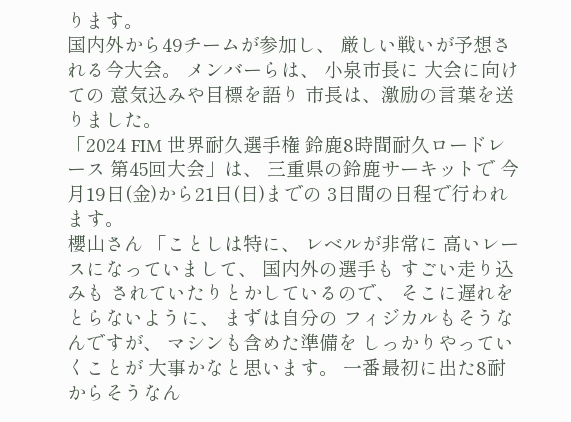ります。
国内外から49チームが参加し、 厳しい戦いが予想される今大会。 メンバーらは、 小泉市長に 大会に向けての 意気込みや目標を語り 市長は、激励の言葉を送りました。
「2024 FIM 世界耐久選手権 鈴鹿8時間耐久ロードレース 第45回大会」は、 三重県の鈴鹿サーキットで 今月19日(金)から21日(日)までの 3日間の日程で行われます。
櫻山さん 「ことしは特に、 レベルが非常に 高いレースになっていまして、 国内外の選手も すごい走り込みも されていたりとかしているので、 そこに遅れをとらないように、 まずは自分の フィジカルもそうなんですが、 マシンも含めた準備を しっかりやっていくことが 大事かなと思います。 一番最初に出た8耐からそうなん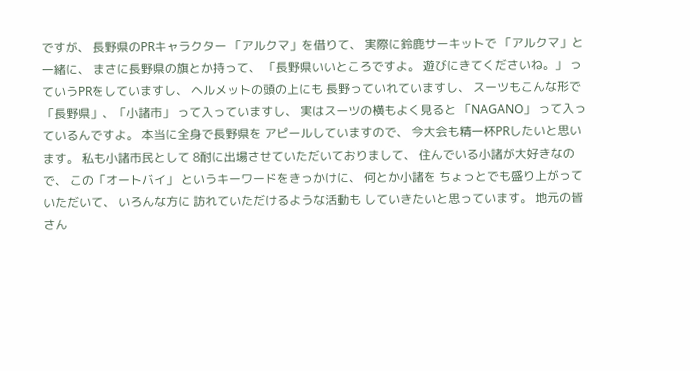ですが、 長野県のPRキャラクター 「アルクマ」を借りて、 実際に鈴鹿サーキットで 「アルクマ」と一緒に、 まさに長野県の旗とか持って、 「長野県いいところですよ。 遊びにきてくださいね。」 っていうPRをしていますし、 ヘルメットの頭の上にも 長野っていれていますし、 スーツもこんな形で 「長野県」、「小諸市」 って入っていますし、 実はスーツの横もよく見ると 「NAGANO」 って入っているんですよ。 本当に全身で長野県を アピールしていますので、 今大会も精一杯PRしたいと思います。 私も小諸市民として 8耐に出場させていただいておりまして、 住んでいる小諸が大好きなので、 この「オートバイ」 というキーワードをきっかけに、 何とか小諸を ちょっとでも盛り上がっていただいて、 いろんな方に 訪れていただけるような活動も していきたいと思っています。 地元の皆さん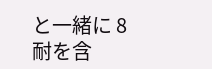と一緒に 8耐を含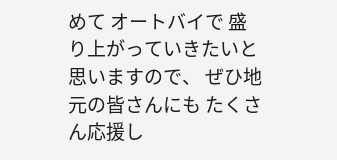めて オートバイで 盛り上がっていきたいと思いますので、 ぜひ地元の皆さんにも たくさん応援し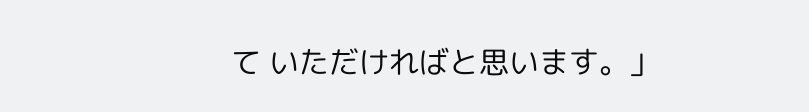て いただければと思います。」